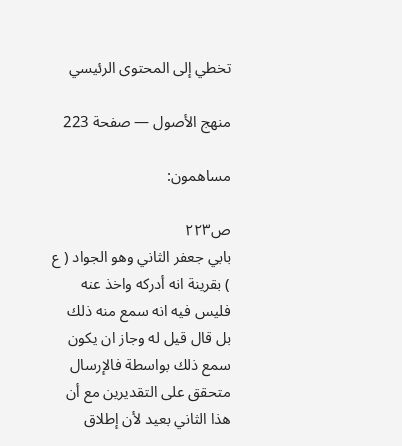تخطي إلى المحتوى الرئيسي

منهج الأصول — صفحة 223

مساهمون:

ص٢٢٣
بابي جعفر الثاني وهو الجواد ( ع ) بقرينة انه أدركه واخذ عنه فليس فيه انه سمع منه ذلك بل قال قيل له وجاز ان يكون سمع ذلك بواسطة فالإرسال متحقق على التقديرين مع أن هذا الثاني بعيد لأن إطلاق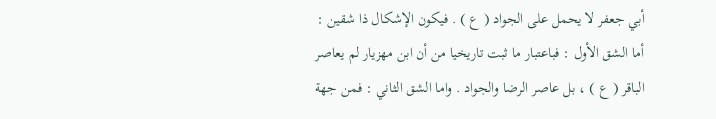أبي جعفر لا يحمل على الجواد ( ع ) . فيكون الإشكال ذا شقين : أما الشق الأول : فباعتبار ما ثبت تاريخيا من أن ابن مهزيار لم يعاصر الباقر ( ع ) ، بل عاصر الرضا والجواد . واما الشق الثاني : فمن جهة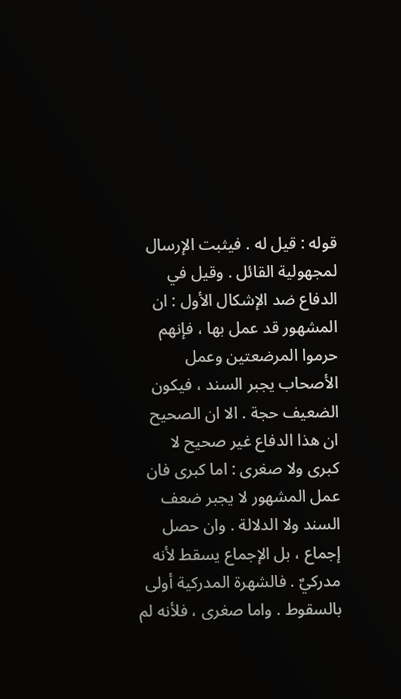قوله : قيل له . فيثبت الإرسال لمجهولية القائل . وقيل في الدفاع ضد الإشكال الأول : ان المشهور قد عمل بها ، فإنهم حرموا المرضعتين وعمل الأصحاب يجبر السند ، فيكون الضعيف حجة . الا ان الصحيح ان هذا الدفاع غير صحيح لا كبرى ولا صغرى : اما كبرى فان عمل المشهور لا يجبر ضعف السند ولا الدلالة . وان حصل إجماع ، بل الإجماع يسقط لأنه مدركيٌ . فالشهرة المدركية أولى بالسقوط . واما صغرى ، فلأنه لم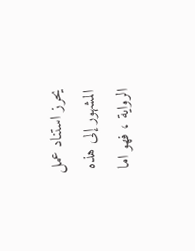يحرز استناد عمل المشهور إلى هذه الرواية ، فهو اما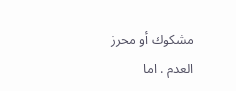مشكوك أو محرز العدم . اما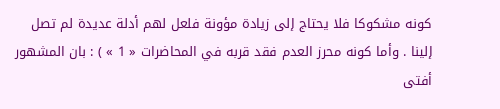كونه مشكوكا فلا يحتاج إلى زيادة مؤونة فلعل لهم أدلة عديدة لم تصل إلينا . وأما كونه محرز العدم فقد قربه في المحاضرات « 1 » ) : بان المشهور أفتى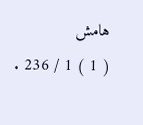هامش
( 1 ) 1 / 236 .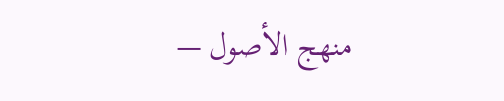منهج الأصول —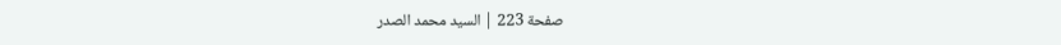صفحة 223 | السيد محمد الصدر